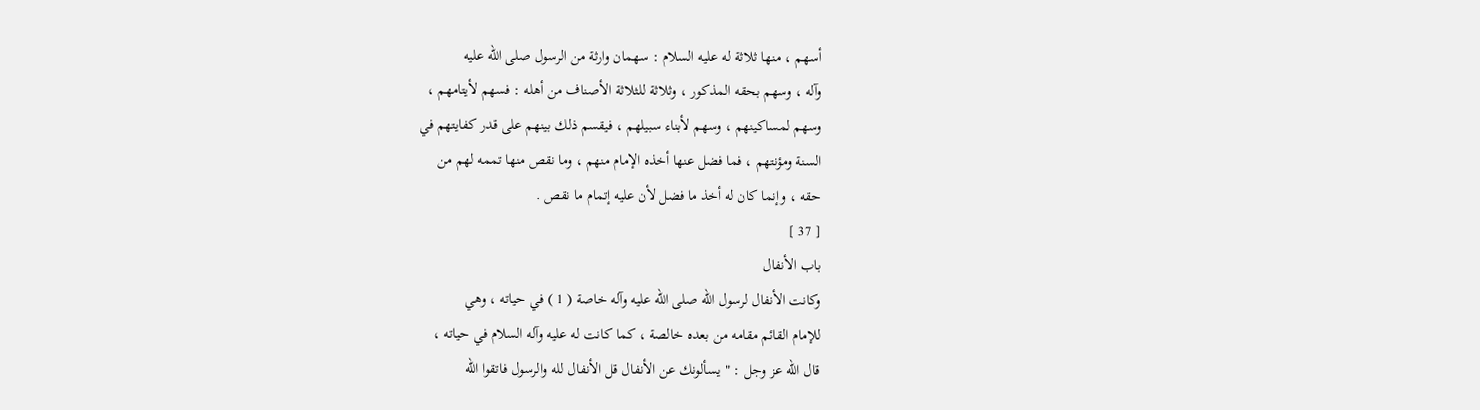أسهم ، منها ثلاثة له عليه السلام : سهمان وارثة من الرسول صلى الله عليه
وآله ، وسهم بحقه المذكور ، وثلاثة للثلاثة الأصناف من أهله : فسهم لأيتامهم ،
وسهم لمساكينهم ، وسهم لأبناء سبيلهم ، فيقسم ذلك بينهم على قدر كفايتهم في
السنة ومؤنتهم ، فما فضل عنها أخذه الإمام منهم ، وما نقص منها تممه لهم من
حقه ، وإنما كان له أخذ ما فضل لأن عليه إتمام ما نقص .
[ 37 ]
باب الأنفال
وكانت الأنفال لرسول الله صلى الله عليه وآله خاصة ( 1 ) في حياته ، وهي
للإمام القائم مقامه من بعده خالصة ، كما كانت له عليه وآله السلام في حياته ،
قال الله عز وجل : " يسألونك عن الأنفال قل الأنفال لله والرسول فاتقوا الله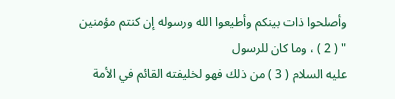وأصلحوا ذات بينكم وأطيعوا الله ورسوله إن كنتم مؤمنين " ( 2 ) ، وما كان للرسول
عليه السلام ( 3 ) من ذلك فهو لخليفته القائم في الأمة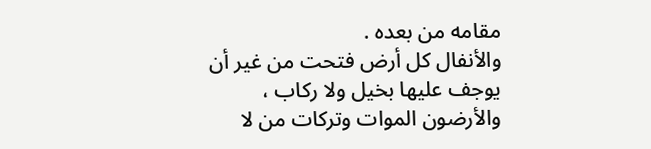مقامه من بعده .
والأنفال كل أرض فتحت من غير أن يوجف عليها بخيل ولا ركاب ،
والأرضون الموات وتركات من لا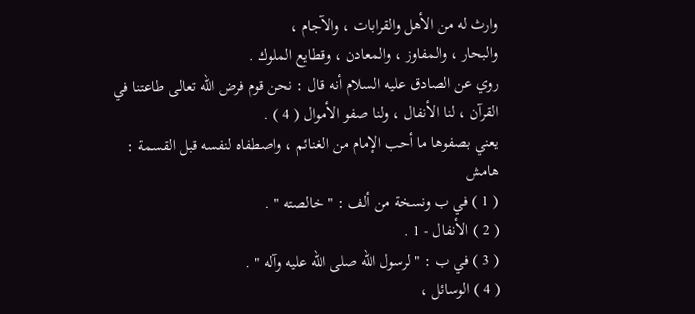وارث له من الأهل والقرابات ، والآجام ،
والبحار ، والمفاوز ، والمعادن ، وقطايع الملوك .
روي عن الصادق عليه السلام أنه قال : نحن قوم فرض الله تعالى طاعتنا في
القرآن ، لنا الأنفال ، ولنا صفو الأموال ( 4 ) .
يعني بصفوها ما أحب الإمام من الغنائم ، واصطفاه لنفسه قبل القسمة :
هامش
( 1 ) في ب ونسخة من ألف : " خالصته " .
( 2 ) الأنفال - 1 .
( 3 ) في ب : " لرسول الله صلى الله عليه وآله " .
( 4 ) الوسائل ،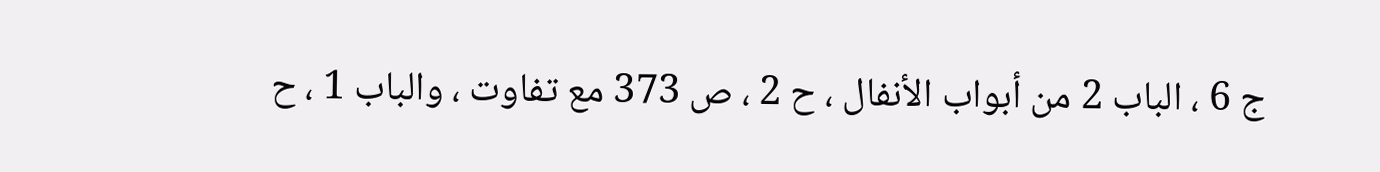ج 6 ، الباب 2 من أبواب الأنفال ، ح 2 ، ص 373 مع تفاوت ، والباب 1 ، ح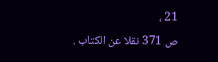21 ،
ص 371 نقلا عن الكتاب .